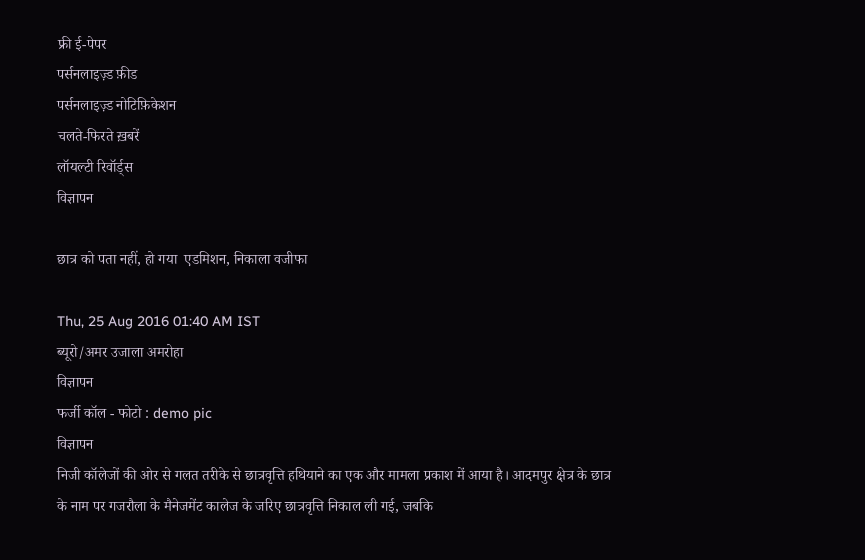फ्री ई-पेपर
पर्सनलाइज़्ड फ़ीड
पर्सनलाइज़्ड नोटिफ़िकेशन
चलते-फिरते ख़बरें
लॉयल्टी रिवॉर्ड्स
विज्ञापन

छात्र को पता नहीं, हो गया  एडमिशन, निकाला वजीफा

Thu, 25 Aug 2016 01:40 AM IST
ब्यूरो/अमर उजाला अमरोहा
विज्ञापन
फर्जी कॉल - फोटो : demo pic
विज्ञापन
निजी कॉलेजों की ओर से गलत तरीके से छात्रवृत्ति हथियाने का एक और मामला प्रकाश में आया है। आदमपुर क्षेत्र के छात्र के नाम पर गजरौला के मैनेजमेंट कालेज के जरिए छात्रवृत्ति निकाल ली गई, जबकि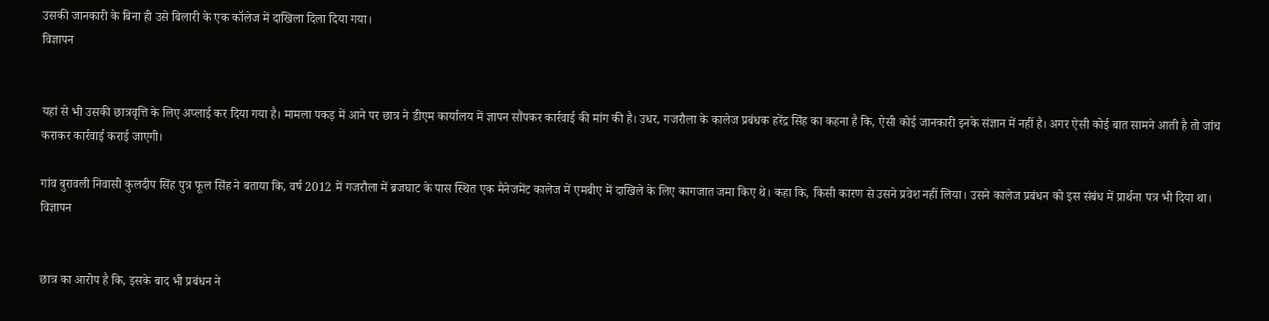उसकी जानकारी के बिना ही उसे बिलारी के एक कॉलेज में दाखिला दिला दिया गया।
विज्ञापन


यहां से भी उसकी छात्रवृत्ति के लिए अप्लाई कर दिया गया है। मामला पकड़ में आने पर छात्र ने डीएम कार्यालय में ज्ञापन सौंपकर कार्रवाई की मांग की है। उधर, गजरौला के कालेज प्रबंधक हरेंद्र सिंह का कहना है कि, ऐसी कोई जानकारी इनके संज्ञान में नहीं है। अगर ऐसी कोई बात सामने आती है तो जांच कराकर कार्रवाई कराई जाएगी।

गांव बुरावली निवासी कुलदीप सिंह पुत्र फूल सिंह ने बताया कि, वर्ष 2012 में गजरौला में ब्रजघाट के पास स्थित एक मैनेजमेंट कालेज में एमबीए में दाखिले के लिए कागजात जमा किए थे। कहा कि, किसी कारण से उसने प्रवेश नहीं लिया। उसने कालेज प्रबंधन को इस संबंध में प्रार्थना पत्र भी दिया था।
विज्ञापन


छात्र का आरोप है कि, इसके बाद भी प्रबंधन ने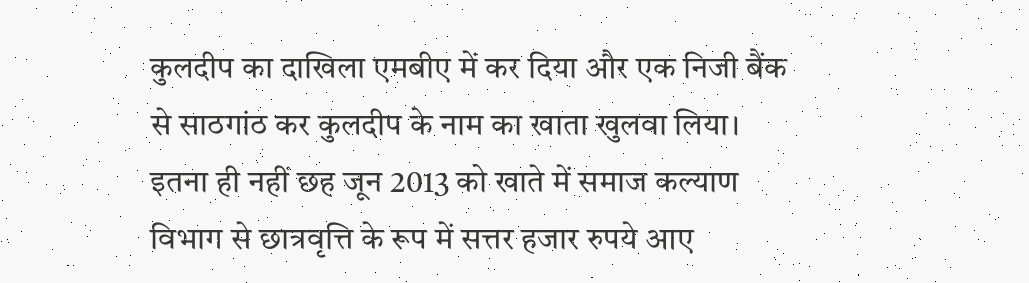कुलदीप का दाखिला एमबीए में कर दिया और एक निजी बैंक से साठगांठ कर कुलदीप के नाम का खाता खुलवा लिया। इतना ही नहीं छह जून 2013 को खाते में समाज कल्याण विभाग से छात्रवृत्ति के रूप में सत्तर हजार रुपये आए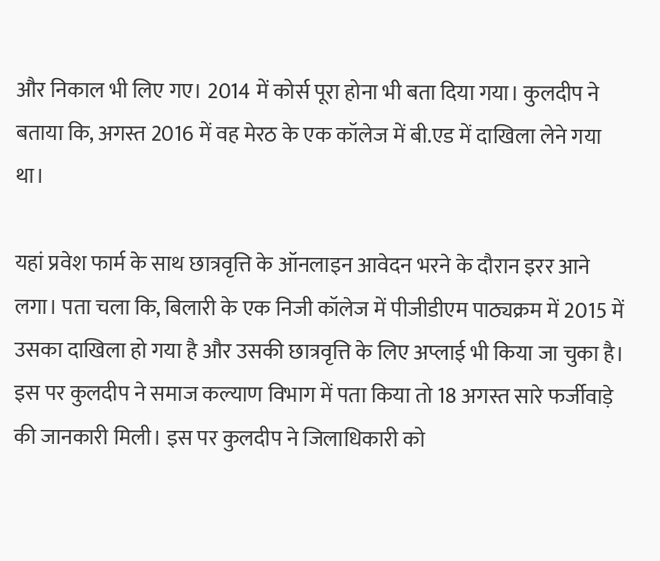और निकाल भी लिए गए। 2014 में कोर्स पूरा होना भी बता दिया गया। कुलदीप ने बताया कि, अगस्त 2016 में वह मेरठ के एक कॉलेज में बी.एड में दाखिला लेने गया था।

यहां प्रवेश फार्म के साथ छात्रवृत्ति के ऑनलाइन आवेदन भरने के दौरान इरर आने लगा। पता चला कि, बिलारी के एक निजी कॉलेज में पीजीडीएम पाठ्यक्रम में 2015 में उसका दाखिला हो गया है और उसकी छात्रवृत्ति के लिए अप्लाई भी किया जा चुका है। इस पर कुलदीप ने समाज कल्याण विभाग में पता किया तो 18 अगस्त सारे फर्जीवाड़े की जानकारी मिली। इस पर कुलदीप ने जिलाधिकारी को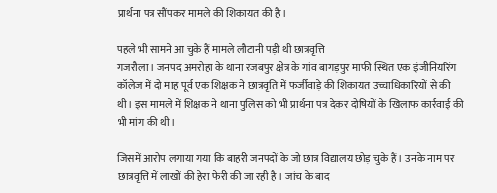प्रार्थना पत्र सौंपकर मामले की शिकायत की है।

पहले भी सामने आ चुके हैं मामले लौटानी पड़ी थी छात्रवृत्ति
गजरौला। जनपद अमरोहा के थाना रजबपुर क्षेत्र के गांव बागड़पुर माफी स्थित एक इंजीनियरिंग कॉलेज में दो माह पूर्व एक शिक्षक ने छात्रवृति में फर्जीवाड़े की शिकायत उच्चाधिकारियों से की थी। इस मामले में शिक्षक ने थाना पुलिस को भी प्रार्थना पत्र देकर दोषियों के खिलाफ कार्रवाई की भी मांग की थी।

जिसमें आरोप लगाया गया कि बाहरी जनपदों के जो छात्र विद्यालय छोड़ चुके हैं। उनके नाम पर छात्रवृत्ति में लाखों की हेरा फेरी की जा रही है। जांच के बाद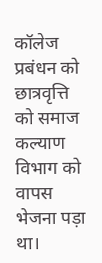कॉलेज प्रबंधन को छात्रवृत्ति को समाज कल्याण विभाग को वापस भेजना पड़ा था।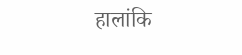हालांकि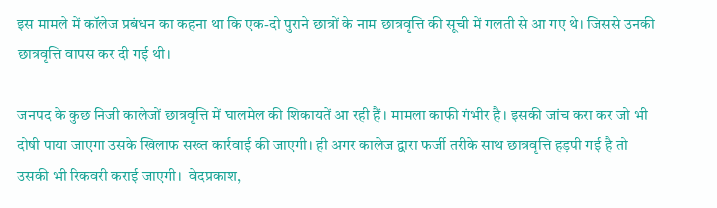इस मामले में कॉलेज प्रबंधन का कहना था कि एक-दो पुराने छात्रों के नाम छात्रवृत्ति की सूची में गलती से आ गए थे। जिससे उनकी छात्रवृत्ति वापस कर दी गई थी।

जनपद के कुछ निजी कालेजों छात्रवृत्ति में घालमेल की शिकायतें आ रही हैं। मामला काफी गंभीर है। इसकी जांच करा कर जो भी दोषी पाया जाएगा उसके खिलाफ सख्त कार्रवाई की जाएगी। ही अगर कालेज द्वारा फर्जी तरीके साथ छात्रवृत्ति हड़पी गई है तो उसकी भी रिकवरी कराई जाएगी।  वेदप्रकाश,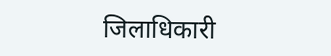जिलाधिकारी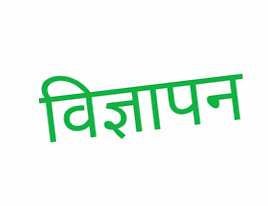विज्ञापन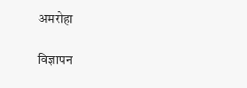अमरोहा

विज्ञापन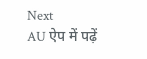Next
AU ऐप में पढ़ें